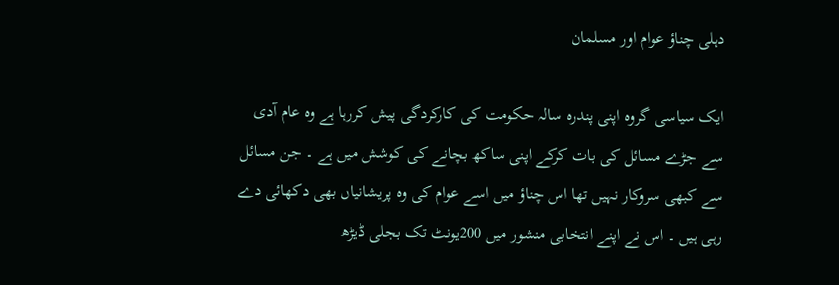دہلی چناؤ عوام اور مسلمان

ایک سیاسی گروہ اپنی پندرہ سالہ حکومت کی کارکردگی پیش کررہا ہے وہ عام آدی سے جڑے مسائل کی بات کرکے اپنی ساکھ بچانے کی کوشش میں ہے ۔ جن مسائل سے کبھی سروکار نہیں تھا اس چناؤ میں اسے عوام کی وہ پریشانیاں بھی دکھائی دے رہی ہیں ۔ اس نے اپنے انتخابی منشور میں 200یونٹ تک بجلی ڈیڑھ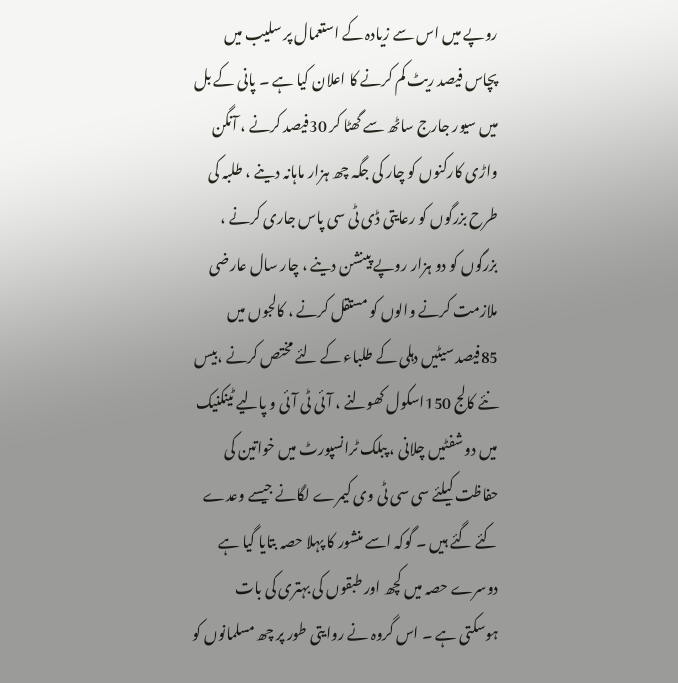روپے میں اس سے زیادہ کے استعمال پر سلیب میں پچاس فیصد ریٹ کم کرنے کا اعلان کیا ہے ۔ پانی کے بل میں سیور جارج ساٹھ سے گھٹا کر 30فیصد کرنے ، آنگن واڑی کارکنوں کو چار کی جگہ چھ ہزار ماہانہ دینے ، طلبہ کی طرح بزرگوں کو رعایتی ڈی ٹی سی پاس جاری کرنے ، بزرگوں کو دو ہزار روپے پینشن دینے ، چار سال عارضی ملازمت کرنے والوں کو مستقل کرنے ، کالجوں میں 85فیصد سیٹیں دہلی کے طلباء کے لئے مختص کرنے ،بیس نئے کالج 150اسکول کھولنے ، آئی ٹی آئی و پالیے ٹینکنیک میں دو شفٹیں چلانی ، پبلک ٹرانسپورٹ میں خواتین کی حفاظت کیلئے سی سی ٹی وی کیمرے لگانے جیسے وعدے کئے گئے ہیں ۔ گوکہ اسے منشور کا پہلا حصہ بتایا گیا ہے دوسرے حصہ میں کچھ اور طبقوں کی بہتری کی بات ہوسکتی ہے ۔ اس گروہ نے روایتی طور پر چھ مسلمانوں کو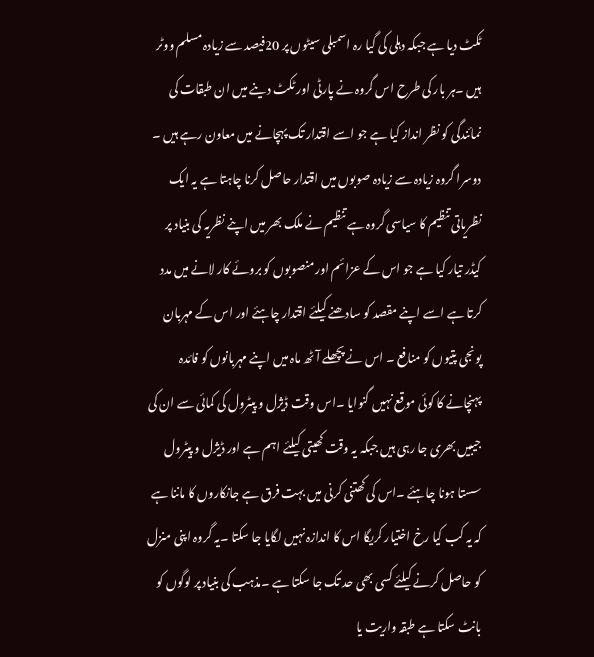ٹکٹ دیا ہے جبکہ دہلی کی گیا رہ اسمبلی سیٹوں پر 20فیصد سے زیادہ مسلم ووٹر ہیں ۔ہر بار کی طرح اس گروہ نے پارٹی اور ٹکٹ دینے میں ان طبقات کی نمائندگی کو نظر انداز کیا ہے جو اسے اقتدار تک پہچانے میں معاون رہے ہیں ۔
دوسرا گروہ زیادہ سے زیادہ صوبوں میں اقتدار حاصل کرنا چاہتا ہے یہ ایک نظریاتی تنظیم کا سیاسی گروہ ہے تنظیم نے ملک بھر میں اپنے نظریہ کی بنیاد پر کیڈر تیار کیا ہے جو اس کے عزائم اور منصوبوں کو بروئے کار لانے میں مدد کرتا ہے اسے اپنے مقصد کو سادھنے کیلئے اقتدار چاہئے اور اس کے مہربان پونجی پتیوں کو منافع ۔ اس نے پچھلے آٹھ ماہ میں اپنے مہربانوں کو فائدہ پہنچانے کا کوئی موقع نہیں گنوایا ۔اس وقت ڈیژل و پیٹرول کی کمائی سے ان کی جیبیں بھری جا رہی ہیں جبکہ یہ وقت کھیتی کیلئے اہم ہے اور ڈیژل و پیٹرول سستا ہونا چاہئے ۔اس کی کھتنی کرنی میں بہت فرق ہے جانکاروں کا ماننا ہے کہ یہ کب کیا رخ اختیار کریگا اس کا اندازہ نہیں لگایا جا سکتا ۔یہ گروہ اپنی منزل کو حاصل کرنے کیلئے کسی بھی حد تک جا سکتا ہے ۔مذہب کی بنیاد پر لوگوں کو بانٹ سکتا ہے طبقہ واریت یا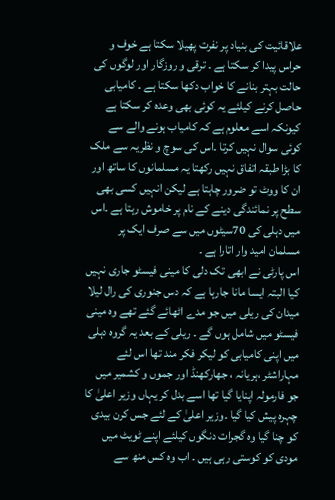علاقائیت کی بنیاد پر نفرت پھیلا سکتا ہے خوف و حراس پیدا کر سکتا ہے ۔ ترقی و روزگار اور لوگوں کی حالت بہتر بنانے کا خواب دکھا سکتا ہے ۔ کامیابی حاصل کرنے کیلئے یہ کوئی بھی وعدہ کر سکتا ہے کیونکہ اسے معلوم ہے کہ کامیاب ہونے والے سے کوئی سوال نہیں کرتا ۔اس کی سوچ و نظریہ سے ملک کا بڑا طبقہ اتفاق نہیں رکھتا یہ مسلمانوں کا ساتھ اور ان کا ووٹ تو ضرور چاہتا ہے لیکن انہیں کسی بھی سطح پر نمائندگی دینے کے نام پر خاموش رہتا ہے ۔اس میں دہلی کی 70سیٹوں میں سے صرف ایک پر مسلمان امید وار اتارا ہے ۔
اس پارٹی نے ابھی تک دلی کا مینی فیسٹو جاری نہیں کیا البتہ ایسا مانا جارہا ہے کہ دس جنوری کی رال لیلا میدان کی ریلی میں جو مدے اٹھائے گئے تھے وہ مینی فیسٹو میں شامل ہوں گے ۔ ریلی کے بعد یہ گروہ دہلی میں اپنی کامیابی کو لیکر فکر مند تھا اس لئے مہاراشٹر ،ہریانہ ، جھارکھنڈ اور جموں و کشمیر میں جو فارمولہ اپنایا گیا تھا اسے بدل کر یہاں وزیر اعلیٰ کا چہرہ پیش کیا گیا ۔وزیر اعلیٰ کے لئے جس کرن بیدی کو چنا گیا وہ گجرات دنگوں کیلئے اپنے ٹویٹ میں مودی کو کوستی رہی ہیں ۔ اب وہ کس منھ سے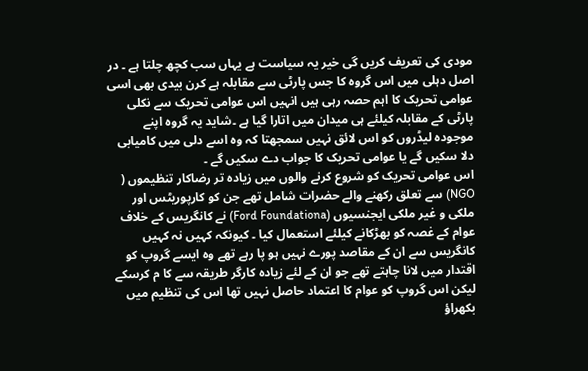مودی کی تعریف کریں گی خیر یہ سیاست ہے یہاں سب کچھ چلتا ہے ۔ در اصل دہلی میں اس گروہ کا جس پارٹی سے مقابلہ ہے کرن بیدی بھی اسی عوامی تحریک کا اہم حصہ رہی ہیں انہیں اس عوامی تحریک سے نکلی پارٹی کے مقابلہ کیلئے ہی میدان میں اتارا گیا ہے ۔شاید یہ گروہ اپنے موجودہ لیڈروں کو اس لائق نہیں سمجھتا کہ وہ اسے دلی میں کامیابی دلا سکیں گے یا عوامی تحریک کا جواب دے سکیں گے ۔
اس عوامی تحریک کو شروع کرنے والوں میں زیادہ تر رضاکار تنظیموں ( NGO) سے تعلق رکھنے والے حضرات شامل تھے جن کو کارپوریٹس اور ملکی و غیر ملکی ایجنسیوں (Ford Foundationa) نے کانگریس کے خلاف عوام کے غصہ کو بھڑکانے کیلئے استعمال کیا ۔ کیونکہ کہیں نہ کہیں کانگریس سے ان کے مقاصد پورے نہیں ہو پا رہے تھے وہ ایسے گروپ کو اقتدار میں لانا چاہتے تھے جو ان کے لئے زیادہ کارگر طریقہ سے کا م کرسکے لیکن اس گروپ کو عوام کا اعتماد حاصل نہیں تھا اس کی تنظیم میں بکھراؤ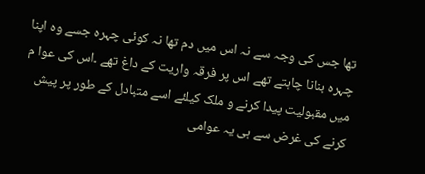تھا جس کی وجہ سے نہ اس میں دم تھا نہ کوئی چہرہ جسے وہ اپنا چہرہ بنانا چاہتے تھے اس پر فرقہ واریت کے داغ تھے ۔اس کی عوا م میں مقبولیت پیدا کرنے و ملک کیلئے اسے متبادل کے طور پر پیش کرنے کی غرض سے ہی یہ عوامی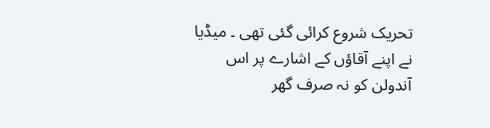تحریک شروع کرائی گئی تھی ۔ میڈیا نے اپنے آقاؤں کے اشارے پر اس آندولن کو نہ صرف گھر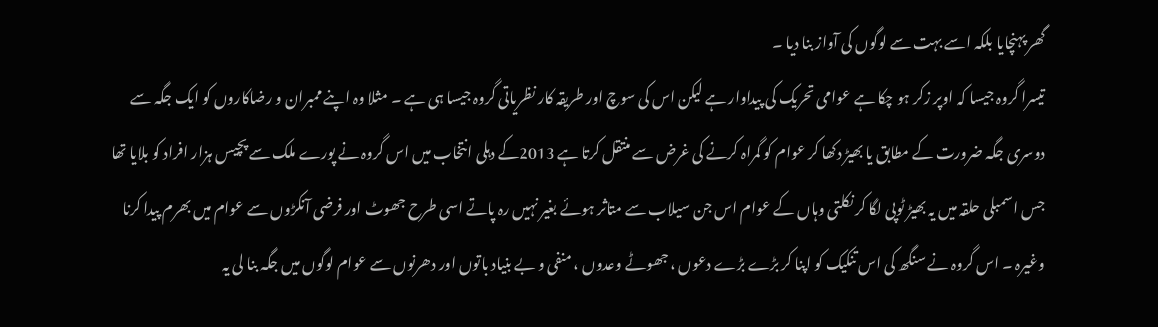گھر پہنچایا بلکہ اسے بہت سے لوگوں کی آواز بنا دیا ۔
تیسرا گروہ جیسا کہ اوپر زکر ہو چکا ہے عوامی تحریک کی پیداوار ہے لیکن اس کی سوچ اور طریقہ کار نظریاتی گروہ جیسا ہی ہے ۔ مثلا وہ اپنے ممبران و رضاکاروں کو ایک جگہ سے دوسری جگہ ضرورت کے مطابق یا بھیڑ دکھا کر عوام کو گمراہ کرنے کی غرض سے منتقل کرتا ہے 2013کے دہلی انتخاب میں اس گروہ نے پورے ملک سے پچیس ہزار افراد کو بلایا تھا جس اسمبلی حلقہ میں یہ بھیڑ ٹوپی لگا کر نکلتی وہاں کے عوام اس جن سیلاب سے متاثر ہوئے بغیر نہیں رہ پاتے اسی طرح جھوٹ اور فرضی آنکڑوں سے عوام میں بھرم پیدا کرنا وغیرہ ۔ اس گروہ نے سنگھ کی اس تنکیک کو اپنا کر بڑے بڑے دعوں ، جھوٹے وعدوں ، منفی و بے بنیاد باتوں اور دھرنوں سے عوام لوگوں میں جگہ بنا لی یہ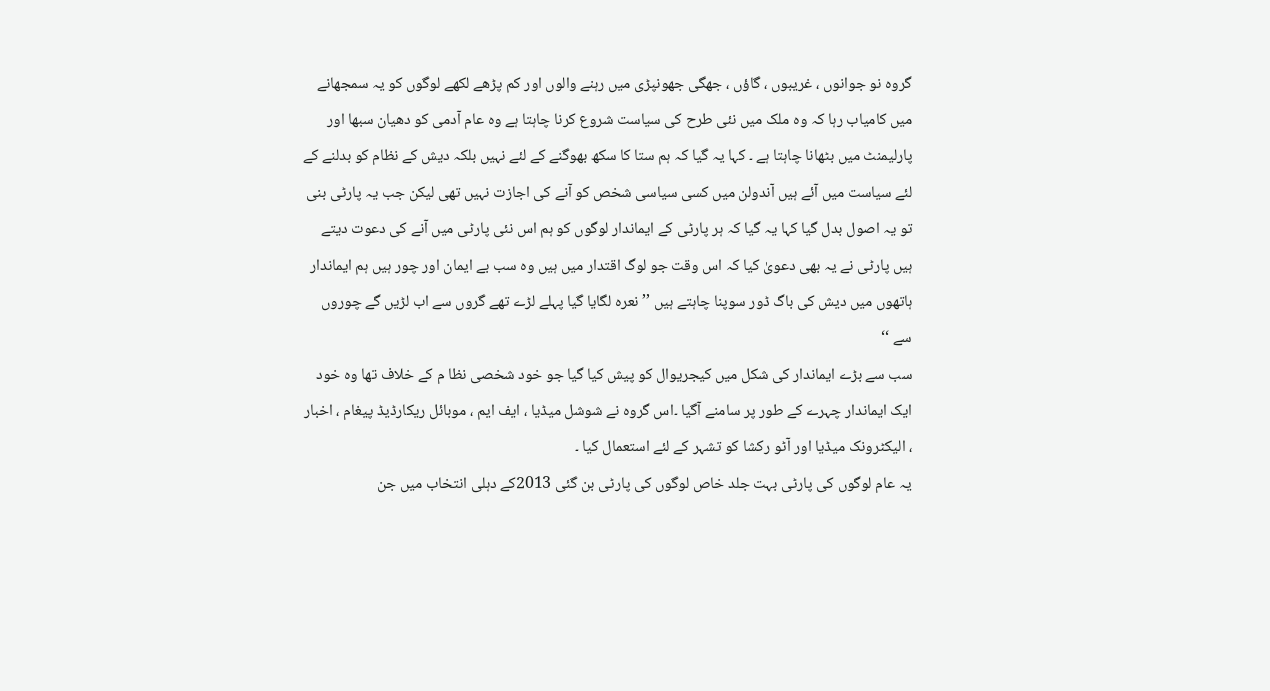گروہ نو جوانوں ، غریبوں ، گاؤں ، جھگی جھونپڑی میں رہنے والوں اور کم پڑھے لکھے لوگوں کو یہ سمجھانے میں کامیاب رہا کہ وہ ملک میں نئی طرح کی سیاست شروع کرنا چاہتا ہے وہ عام آدمی کو دھیان سبھا اور پارلیمنٹ میں بٹھانا چاہتا ہے ۔ کہا یہ گیا کہ ہم ستا کا سکھ بھوگنے کے لئے نہیں بلکہ دیش کے نظام کو بدلنے کے لئے سیاست میں آئے ہیں آندولن میں کسی سیاسی شخص کو آنے کی اجازت نہیں تھی لیکن جب یہ پارٹی بنی تو یہ اصول بدل گیا کہا یہ گیا کہ ہر پارٹی کے ایماندار لوگوں کو ہم اس نئی پارٹی میں آنے کی دعوت دیتے ہیں پارٹی نے یہ بھی دعویٰ کیا کہ اس وقت جو لوگ اقتدار میں ہیں وہ سب بے ایمان اور چور ہیں ہم ایماندار ہاتھوں میں دیش کی باگ ڈور سوپنا چاہتے ہیں ’’ نعرہ لگایا گیا پہلے لڑے تھے گروں سے اب لڑیں گے چوروں سے ‘‘
سب سے بڑے ایماندار کی شکل میں کیجریوال کو پیش کیا گیا جو خود شخصی نظا م کے خلاف تھا وہ خود ایک ایماندار چہرے کے طور پر سامنے آگیا ۔اس گروہ نے شوشل میڈیا ، ایف ایم ، موبائل ریکارڈیڈ پیغام ، اخبار ، الیکٹرونک میڈیا اور آٹو رکشا کو تشہر کے لئے استعمال کیا ۔
یہ عام لوگوں کی پارٹی بہت جلد خاص لوگوں کی پارٹی بن گئی 2013کے دہلی انتخاب میں جن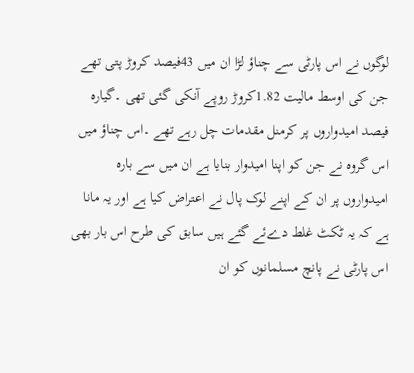لوگوں نے اس پارٹی سے چناؤ لڑا ان میں 43فیصد کروڑ پتی تھے جن کی اوسط مالیت 1.82کروڑ روپے آنکی گئی تھی ۔گیارہ فیصد امیدواروں پر کرمنل مقدمات چل رہے تھے ۔اس چناؤ میں اس گروہ نے جن کو اپنا امیدوار بنایا ہے ان میں سے بارہ امیدواروں پر ان کے اپنے لوک پال نے اعتراض کیا ہے اور یہ مانا ہے کہ یہ ٹکٹ غلط دےئے گئے ہیں سابق کی طرح اس بار بھی اس پارٹی نے پانچ مسلمانوں کو ان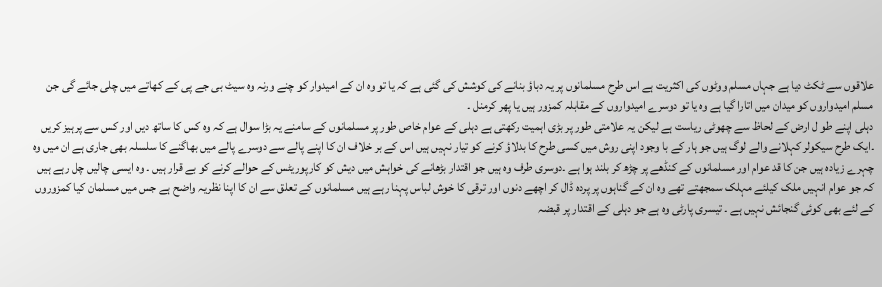علاقوں سے ٹکٹ دیا ہے جہاں مسلم ووٹوں کی اکثریت ہے اس طرح مسلمانوں پر یہ دباؤ بنانے کی کوشش کی گئی ہے کہ یا تو وہ ان کے امیدوار کو چنے ورنہ وہ سیٹ بی جے پی کے کھاتے میں چلی جائے گی جن مسلم امیدواروں کو میدان میں اتارا گیا ہے وہ یا تو دوسرے امیدواروں کے مقابلہ کمزور ہیں یا پھر کرمنل ۔
دہلی اپنے طو ل ارض کے لحاظ سے چھوٹی ریاست ہے لیکن یہ علامتی طور پر بڑی اہمیت رکھتی ہے دہلی کے عوام خاص طور پر مسلمانوں کے سامنے یہ بڑا سوال ہے کہ وہ کس کا ساتھ دیں اور کس سے پرہیز کریں ۔ایک طرح سیکولر کہلانے والے لوگ ہیں جو ہار کے با وجود اپنی روش میں کسی طرح کا بدلاؤ کرنے کو تیار نہیں ہیں اس کے بر خلاف ان کا اپنے پالے سے دوسرے پالے میں بھاگنے کا سلسلہ بھی جاری ہے ان میں وہ چہرے زیادہ ہیں جن کا قد عوام اور مسلمانوں کے کنڈھے پر چڑھ کر بلند ہوا ہے ۔دوسری طرف وہ ہیں جو اقتدار بڑھانے کی خواہش میں دیش کو کارپوریٹس کے حوالے کرنے کو بے قرار ہیں ۔ وہ ایسی چالیں چل رہے ہیں کہ جو عوام انہیں ملک کیلئے مہلک سمجھتے تھے وہ ان کے گناہوں پر پردہ ڈال کر اچھے دنوں اور ترقی کا خوش لباس پہنا رہے ہیں مسلمانوں کے تعلق سے ان کا اپنا نظریہ واضح ہے جس میں مسلمان کیا کمزوروں کے لئے بھی کوئی گنجائش نہیں ہے ۔ تیسری پارٹی وہ ہے جو دہلی کے اقتدار پر قبضہ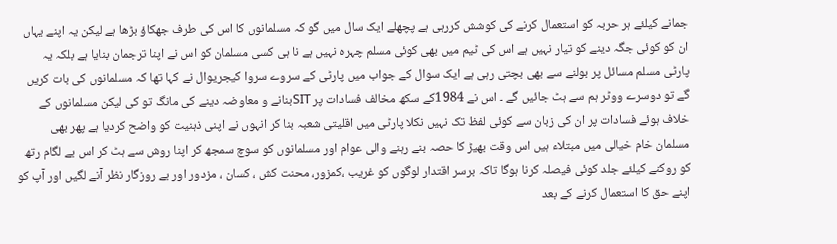جمانے کیلئے ہر حربہ کو استعمال کرنے کی کوشش کررہی ہے پچھلے ایک سال میں گو کہ مسلمانوں کا اس کی طرف جھکاؤ بڑھا ہے لیکن یہ اپنے یہاں ان کو کوئی جگہ دینے کو تیار نہیں ہے اس کی ٹیم میں بھی کوئی مسلم چہرہ نہیں ہے نا ہی کسی مسلمان کو اس نے اپنا ترجمان بنایا ہے بلکہ یہ پارٹی مسلم مسائل پر بولنے سے بھی بچتی رہی ہے ایک سوال کے جواب میں پارٹی کے سروے سروا کیجریوال نے کہا تھا کہ مسلمانوں کی بات کریں گے تو دوسرے ووٹر ہم سے ہٹ جائیں گے ۔ اس نے 1984کے سکھ مخالف فسادات پر SITبنانے و معاوضہ دینے کی مانگ تو کی لیکن مسلمانوں کے خلاف ہوئے فسادات پر ان کی زبان سے کوئی لفظ تک نہیں نکلا پارٹی میں اقلیتی شعبہ بنا کر انہوں نے اپنی ذہنیت کو واضح کردیا ہے پھر بھی مسلمان خام خیالی میں مبتلاء ہیں اس وقت بھیڑ کا حصہ بنے رہنے والی عوام اور مسلمانوں کو سوچ سمجھ کر اپنا روش سے ہٹ کر اس بے لگام رتھ کو روکنے کیلئے جلد کوئی فیصلہ کرنا ہوگا تاکہ برسر اقتدار لوگوں کو غریب ،کمزور، محنت کش ، کسان ، مزدور اور بے روزگار نظر آنے لگیں اور آپ کو اپنے حق کا استعمال کرنے کے بعد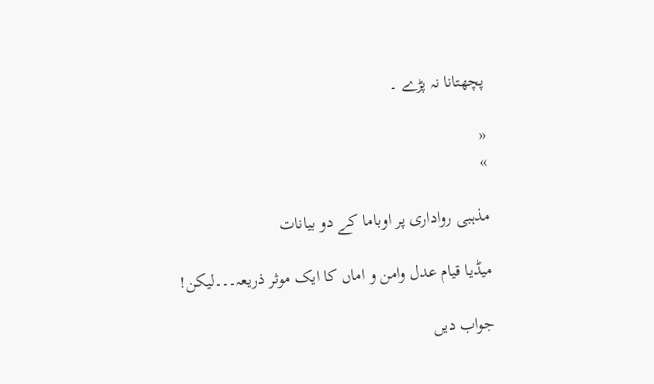پچھتانا نہ پڑے ۔

«
»

مذہبی رواداری پر اوباما کے دو بیانات

میڈیا قیام عدل وامن و اماں کا ایک موثر ذریعہ۔۔۔لیکن!

جواب دیں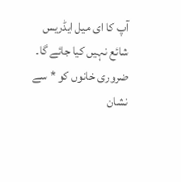آپ کا ای میل ایڈریس شائع نہیں کیا جائے گا۔ ضروری خانوں کو * سے نشان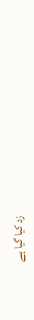زد کیا گیا ہے